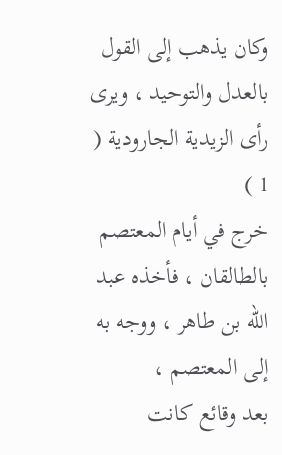وكان يذهب إلى القول بالعدل والتوحيد ، ويرى رأى الزيدية الجارودية ( 1 )
خرج في أيام المعتصم بالطالقان ، فأخذه عبد الله بن طاهر ، ووجه به إلى المعتصم ،
بعد وقائع كانت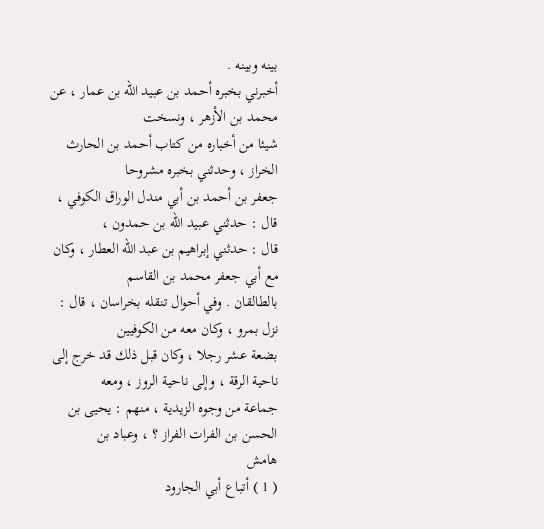بينه وبينه .
أخبرني بخبره أحمد بن عبيد الله بن عمار ، عن محمد بن الأزهر ، ونسخت
شيئا من أخباره من كتاب أحمد بن الحارث الخراز ، وحدثني بخبره مشروحا
جعفر بن أحمد بن أبي مندل الوراق الكوفي ، قال : حدثني عبيد الله بن حمدون ،
قال : حدثني إبراهيم بن عبد الله العطار ، وكان مع أبي جعفر محمد بن القاسم
بالطالقان . وفي أحوال تنقله بخراسان ، قال : نزل بمرو ، وكان معه من الكوفيين
بضعة عشر رجلا ، وكان قبل ذلك قد خرج إلى ناحية الرقة ، وإلى ناحية الروز ، ومعه
جماعة من وجوه الزيدية ، منهم : يحيى بن الحسن بن الفرات الفراز ؟ ، وعباد بن
هامش
( 1 ) أتباع أبي الجارود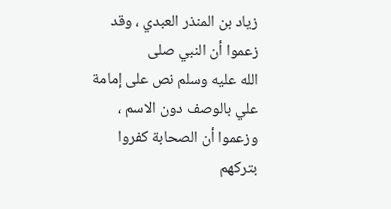زياد بن المنذر العبدي ، وقد زعموا أن النبي صلى
الله عليه وسلم نص على إمامة علي بالوصف دون الاسم ، وزعموا أن الصحابة كفروا
بتركهم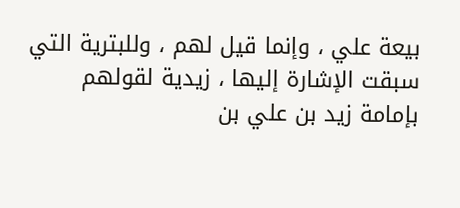بيعة علي ، وإنما قيل لهم ، وللبترية التي سبقت الإشارة إليها ، زيدية لقولهم
بإمامة زيد بن علي بن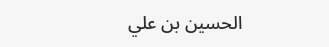الحسين بن علي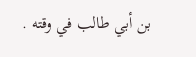بن أبي طالب في وقته .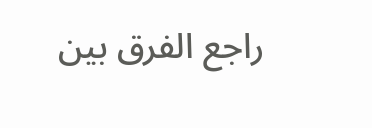راجع الفرق بين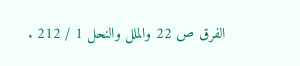الفرق ص 22 والملل والنحل 1 / 212 .